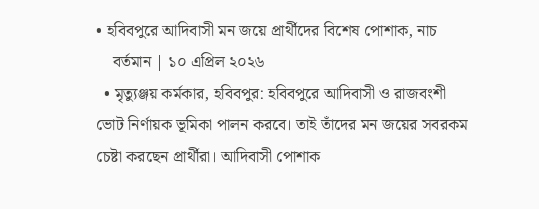• হবিবপুরে আদিবাসী মন জয়ে প্রার্থীদের বিশেষ পোশাক, নাচ
    বর্তমান | ১০ এপ্রিল ২০২৬
  • মৃত্যুঞ্জয় কর্মকার, হবিবপুর: হবিবপুরে আদিবাসী ও রাজবংশী ভোট নির্ণায়ক ভূমিকা পালন করবে। তাই তাঁদের মন জয়ের সবরকম চেষ্টা করছেন প্রার্থীরা। আদিবাসী পোশাক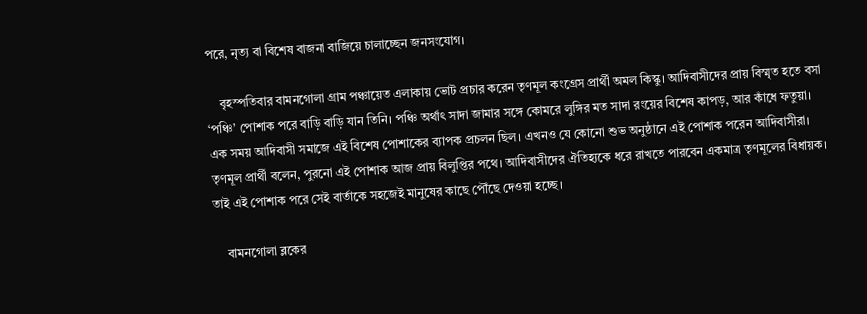পরে, নৃত্য বা বিশেষ বাজনা বাজিয়ে চালাচ্ছেন জনসংযোগ।

    বৃহস্পতিবার বামনগোলা গ্রাম পঞ্চায়েত এলাকায় ভোট প্রচার করেন তৃণমূল কংগ্রেস প্রার্থী অমল কিস্কু। আদিবাসীদের প্রায় বিস্মৃত হতে বসা ‘পঞ্চি’ পোশাক পরে বাড়ি বাড়ি যান তিনি। পঞ্চি অর্থাৎ সাদা জামার সঙ্গে কোমরে লুঙ্গির মত সাদা রংয়ের বিশেষ কাপড়, আর কাঁধে ফতুয়া। এক সময় আদিবাসী সমাজে এই বিশেষ পোশাকের ব্যাপক প্রচলন ছিল। এখনও যে কোনো শুভ অনুষ্ঠানে এই পোশাক পরেন আদিবাসীরা। তৃণমূল প্রার্থী বলেন, পুরনো এই পোশাক আজ প্রায় বিলুপ্তির পথে। আদিবাসীদের ঐতিহ্যকে ধরে রাখতে পারবেন একমাত্র তৃণমূলের বিধায়ক। তাই এই পোশাক পরে সেই বার্তাকে সহজেই মানুষের কাছে পৌঁছে দেওয়া হচ্ছে।

    বামনগোলা ব্লকের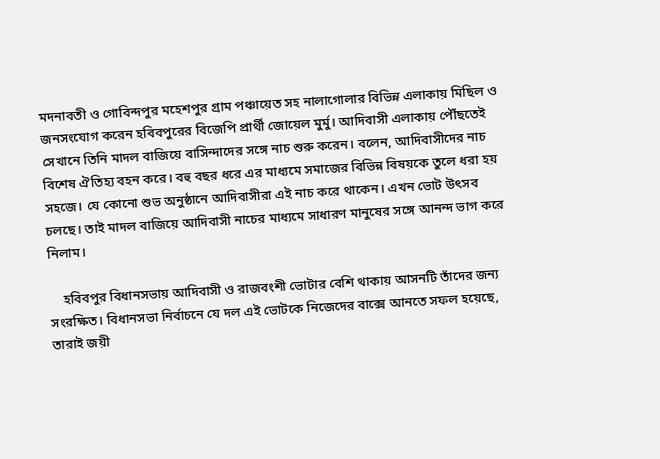মদনাবতী ও গোবিন্দপুর মহেশপুর গ্রাম পঞ্চায়েত সহ নালাগোলার বিভিন্ন এলাকায় মিছিল ও জনসংযোগ করেন হবিবপুরের বিজেপি প্রার্থী জোয়েল মুর্মু। আদিবাসী এলাকায় পৌঁছতেই সেখানে তিনি মাদল বাজিয়ে বাসিন্দাদের সঙ্গে নাচ শুরু করেন। বলেন, আদিবাসীদের নাচ বিশেষ ঐতিহ্য বহন করে। বহু বছর ধরে এর মাধ্যমে সমাজের বিভিন্ন বিষয়কে তুলে ধরা হয় সহজে। যে কোনো শুভ অনুষ্ঠানে আদিবাসীরা এই নাচ করে থাকেন। এখন ভোট উৎসব চলছে। তাই মাদল বাজিয়ে আদিবাসী নাচের মাধ্যমে সাধারণ মানুষের সঙ্গে আনন্দ ভাগ করে নিলাম।

    হবিবপুর বিধানসভায় আদিবাসী ও রাজবংশী ভোটার বেশি থাকায় আসনটি তাঁদের জন্য সংরক্ষিত। বিধানসভা নির্বাচনে যে দল এই ভোটকে নিজেদের বাক্সে আনতে সফল হয়েছে, তারাই জয়ী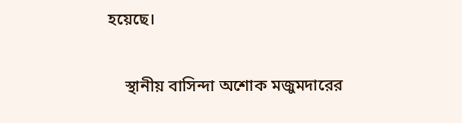হয়েছে।

    স্থানীয় বাসিন্দা অশোক মজুমদারের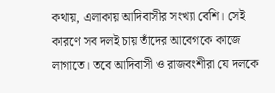কথায়, এলাকায় আদিবাসীর সংখ্যা বেশি। সেই কারণে সব দলই চায় তাঁদের আবেগকে কাজে লাগাতে। তবে আদিবাসী ও রাজবংশীরা যে দলকে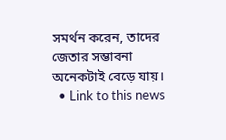সমর্থন করেন, তাদের জেতার সম্ভাবনা অনেকটাই বেড়ে যায়।
  • Link to this news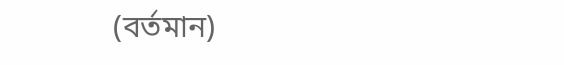(বর্তমান)